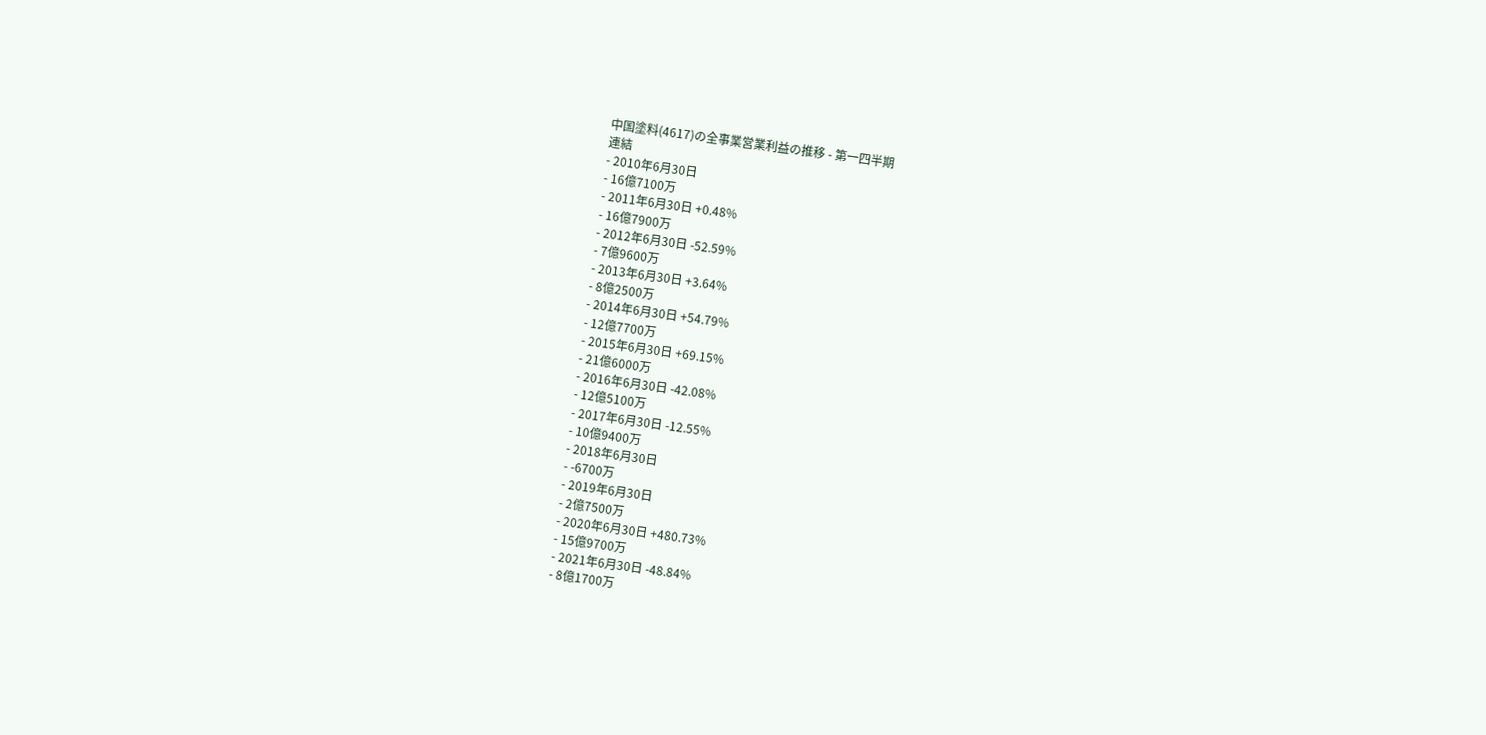中国塗料(4617)の全事業営業利益の推移 - 第一四半期
連結
- 2010年6月30日
- 16億7100万
- 2011年6月30日 +0.48%
- 16億7900万
- 2012年6月30日 -52.59%
- 7億9600万
- 2013年6月30日 +3.64%
- 8億2500万
- 2014年6月30日 +54.79%
- 12億7700万
- 2015年6月30日 +69.15%
- 21億6000万
- 2016年6月30日 -42.08%
- 12億5100万
- 2017年6月30日 -12.55%
- 10億9400万
- 2018年6月30日
- -6700万
- 2019年6月30日
- 2億7500万
- 2020年6月30日 +480.73%
- 15億9700万
- 2021年6月30日 -48.84%
- 8億1700万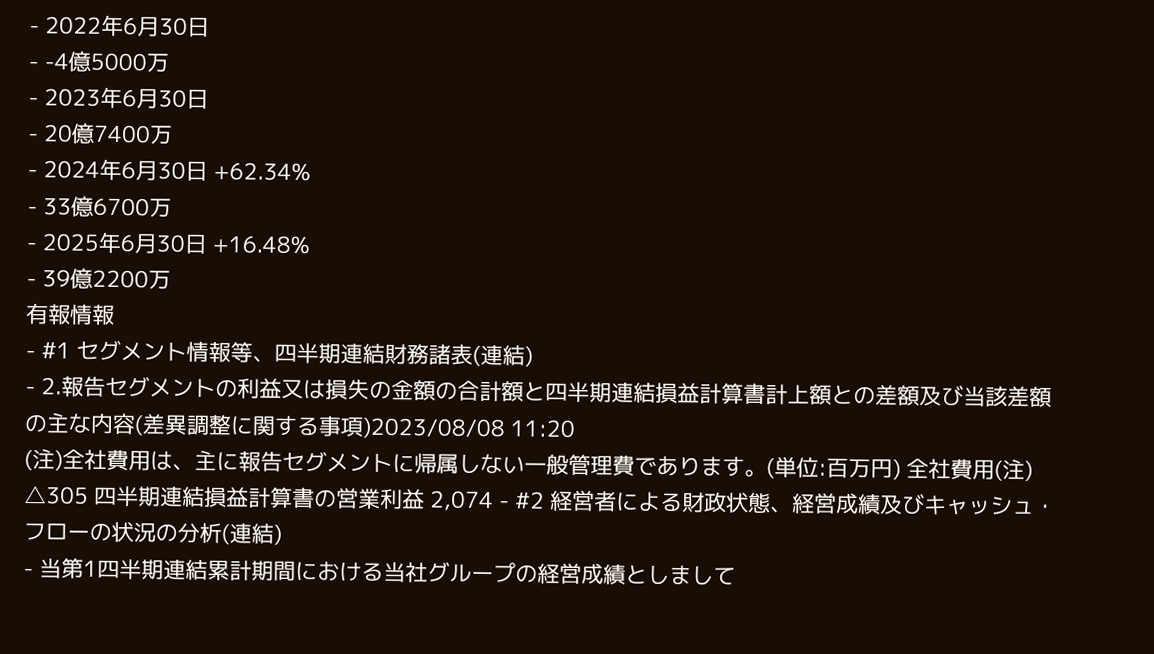- 2022年6月30日
- -4億5000万
- 2023年6月30日
- 20億7400万
- 2024年6月30日 +62.34%
- 33億6700万
- 2025年6月30日 +16.48%
- 39億2200万
有報情報
- #1 セグメント情報等、四半期連結財務諸表(連結)
- 2.報告セグメントの利益又は損失の金額の合計額と四半期連結損益計算書計上額との差額及び当該差額の主な内容(差異調整に関する事項)2023/08/08 11:20
(注)全社費用は、主に報告セグメントに帰属しない一般管理費であります。(単位:百万円) 全社費用(注) △305 四半期連結損益計算書の営業利益 2,074 - #2 経営者による財政状態、経営成績及びキャッシュ・フローの状況の分析(連結)
- 当第1四半期連結累計期間における当社グループの経営成績としまして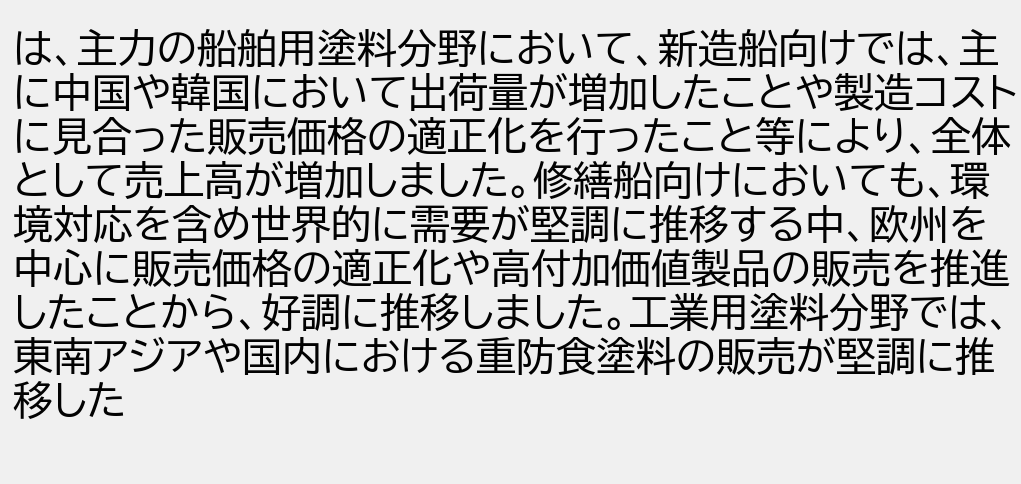は、主力の船舶用塗料分野において、新造船向けでは、主に中国や韓国において出荷量が増加したことや製造コストに見合った販売価格の適正化を行ったこと等により、全体として売上高が増加しました。修繕船向けにおいても、環境対応を含め世界的に需要が堅調に推移する中、欧州を中心に販売価格の適正化や高付加価値製品の販売を推進したことから、好調に推移しました。工業用塗料分野では、東南アジアや国内における重防食塗料の販売が堅調に推移した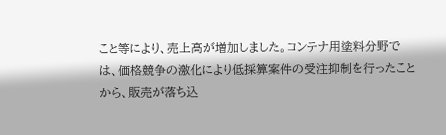こと等により、売上高が増加しました。コンテナ用塗料分野では、価格競争の激化により低採算案件の受注抑制を行ったことから、販売が落ち込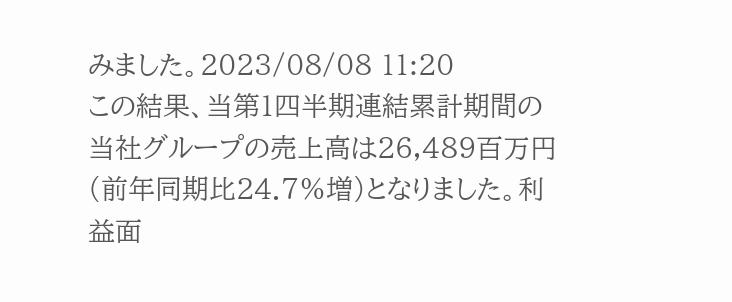みました。2023/08/08 11:20
この結果、当第1四半期連結累計期間の当社グループの売上高は26,489百万円(前年同期比24.7%増)となりました。利益面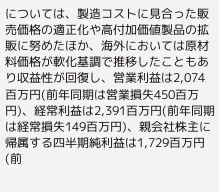については、製造コストに見合った販売価格の適正化や高付加価値製品の拡販に努めたほか、海外においては原材料価格が軟化基調で推移したこともあり収益性が回復し、営業利益は2,074百万円(前年同期は営業損失450百万円)、経常利益は2,391百万円(前年同期は経常損失149百万円)、親会社株主に帰属する四半期純利益は1,729百万円(前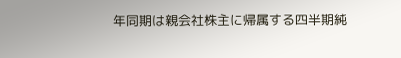年同期は親会社株主に帰属する四半期純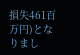損失461百万円)となりまし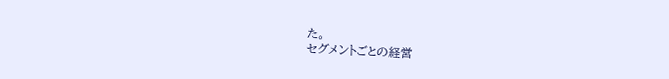た。
セグメントごとの経営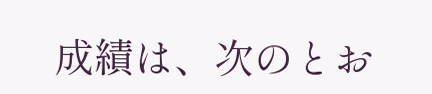成績は、次のとお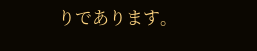りであります。